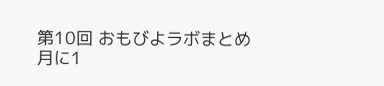第10回 おもびよラボまとめ
月に1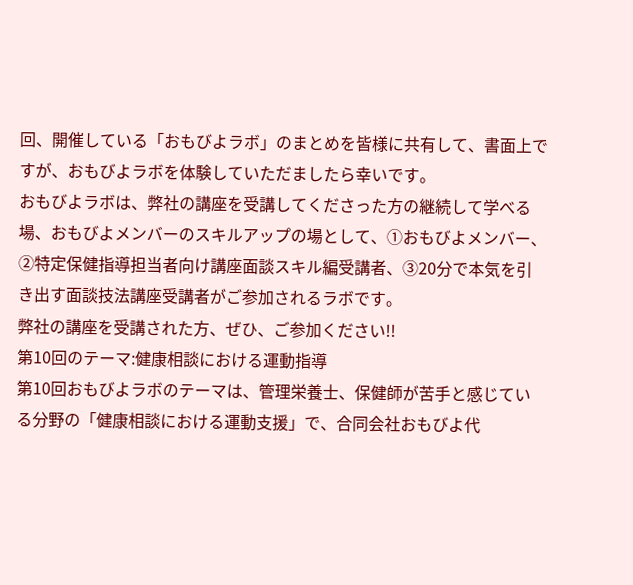回、開催している「おもびよラボ」のまとめを皆様に共有して、書面上ですが、おもびよラボを体験していただましたら幸いです。
おもびよラボは、弊社の講座を受講してくださった方の継続して学べる場、おもびよメンバーのスキルアップの場として、①おもびよメンバー、②特定保健指導担当者向け講座面談スキル編受講者、③20分で本気を引き出す面談技法講座受講者がご参加されるラボです。
弊社の講座を受講された方、ぜひ、ご参加ください!!
第10回のテーマ:健康相談における運動指導
第10回おもびよラボのテーマは、管理栄養士、保健師が苦手と感じている分野の「健康相談における運動支援」で、合同会社おもびよ代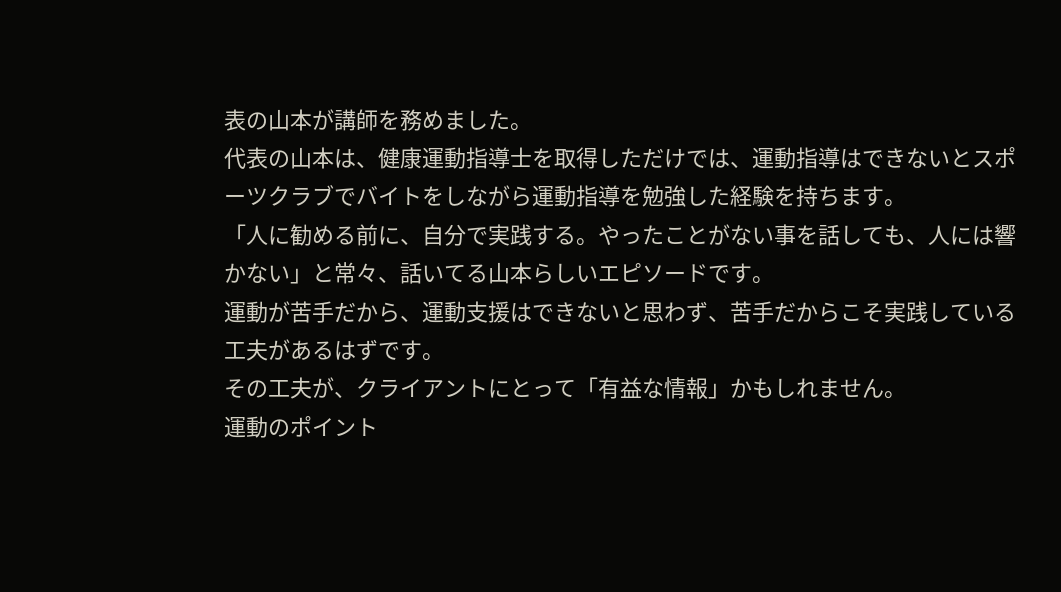表の山本が講師を務めました。
代表の山本は、健康運動指導士を取得しただけでは、運動指導はできないとスポーツクラブでバイトをしながら運動指導を勉強した経験を持ちます。
「人に勧める前に、自分で実践する。やったことがない事を話しても、人には響かない」と常々、話いてる山本らしいエピソードです。
運動が苦手だから、運動支援はできないと思わず、苦手だからこそ実践している工夫があるはずです。
その工夫が、クライアントにとって「有益な情報」かもしれません。
運動のポイント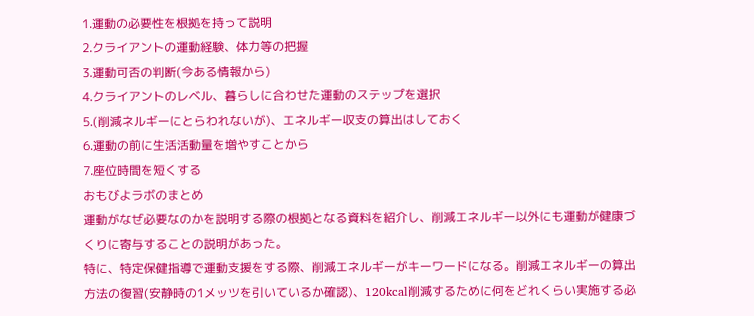1.運動の必要性を根拠を持って説明
2.クライアントの運動経験、体力等の把握
3.運動可否の判断(今ある情報から)
4.クライアントのレベル、暮らしに合わせた運動のステップを選択
5.(削減ネルギーにとらわれないが)、エネルギー収支の算出はしておく
6.運動の前に生活活動量を増やすことから
7.座位時間を短くする
おもびよラボのまとめ
運動がなぜ必要なのかを説明する際の根拠となる資料を紹介し、削減エネルギー以外にも運動が健康づくりに寄与することの説明があった。
特に、特定保健指導で運動支援をする際、削減エネルギーがキーワードになる。削減エネルギーの算出方法の復習(安静時の1メッツを引いているか確認)、120kcal削減するために何をどれくらい実施する必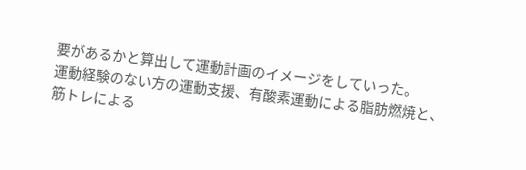要があるかと算出して運動計画のイメージをしていった。
運動経験のない方の運動支援、有酸素運動による脂肪燃焼と、筋トレによる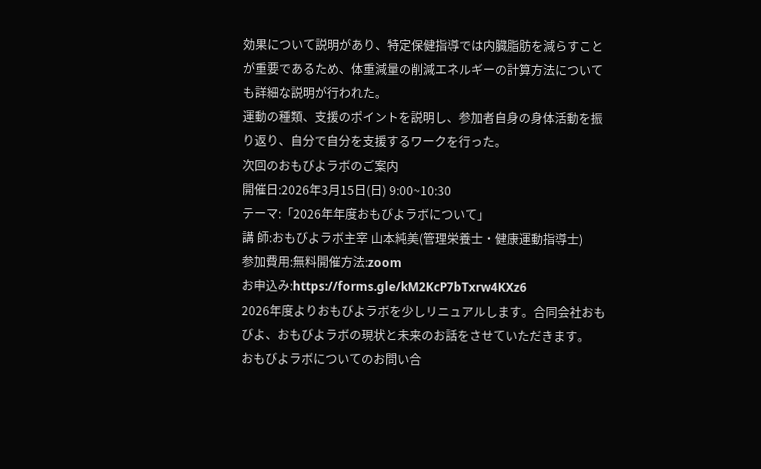効果について説明があり、特定保健指導では内臓脂肪を減らすことが重要であるため、体重減量の削減エネルギーの計算方法についても詳細な説明が行われた。
運動の種類、支援のポイントを説明し、参加者自身の身体活動を振り返り、自分で自分を支援するワークを行った。
次回のおもびよラボのご案内
開催日:2026年3月15日(日) 9:00~10:30
テーマ:「2026年年度おもびよラボについて」
講 師:おもびよラボ主宰 山本純美(管理栄養士・健康運動指導士)
参加費用:無料開催方法:zoom
お申込み:https://forms.gle/kM2KcP7bTxrw4KXz6
2026年度よりおもびよラボを少しリニュアルします。合同会社おもびよ、おもびよラボの現状と未来のお話をさせていただきます。
おもびよラボについてのお問い合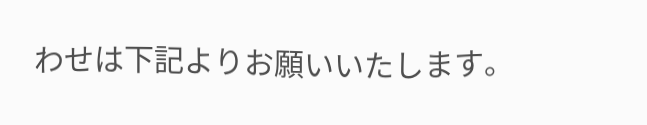わせは下記よりお願いいたします。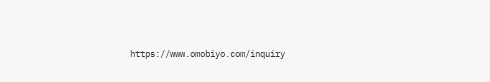https://www.omobiyo.com/inquiry